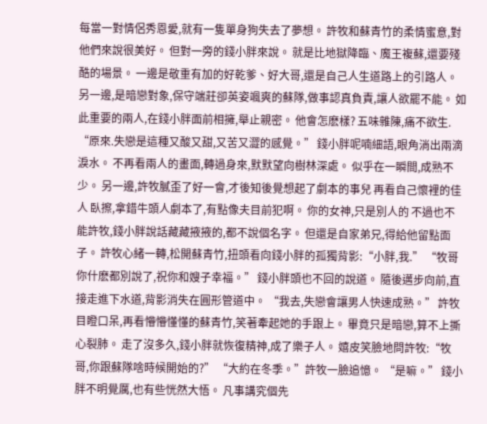每當一對情侶秀恩愛,就有一隻單身狗失去了夢想。 許牧和蘇青竹的柔情蜜意,對他們來說很美好。 但對一旁的錢小胖來說。 就是比地獄降臨、魔王複蘇,還要殘酷的場景。 一邊是敬重有加的好乾爹、好大哥,還是自己人生道路上的引路人。 另一邊,是暗戀對象,保守端莊卻英姿颯爽的蘇隊,做事認真負責,讓人欲罷不能。 如此重要的兩人,在錢小胖面前相擁,舉止親密。 他會怎麽樣? 五味雜陳,痛不欲生. “原來.失戀是這種又酸又甜,又苦又澀的感覺。” 錢小胖呢喃細語,眼角淌出兩滴淚水。 不再看兩人的畫面,轉過身來,默默望向樹林深處。 似乎在一瞬間,成熟不少。 另一邊,許牧膩歪了好一會,才後知後覺想起了劇本的事兒 再看自己懷裡的佳人 臥擦,拿錯牛頭人劇本了,有點像夫目前犯啊。 你的女神,只是別人的 不過也不能許牧,錢小胖說話藏藏掖掖的,都不說個名字。 但還是自家弟兄,得給他留點面子。 許牧心緒一轉,松開蘇青竹,扭頭看向錢小胖的孤獨背影:“小胖,我.” “牧哥你什麽都別說了,祝你和嫂子幸福。” 錢小胖頭也不回的說道。 隨後邁步向前,直接走進下水道,背影消失在圓形管道中。 “我去,失戀會讓男人快速成熟。” 許牧目瞪口呆,再看懵懵懂懂的蘇青竹,笑著牽起她的手跟上。 畢竟只是暗戀,算不上撕心裂肺。 走了沒多久,錢小胖就恢復精神,成了樂子人。 嬉皮笑臉地問許牧:“牧哥,你跟蘇隊啥時候開始的?” “大約在冬季。”許牧一臉追憶。 “是嘛。” 錢小胖不明覺厲,也有些恍然大悟。 凡事講究個先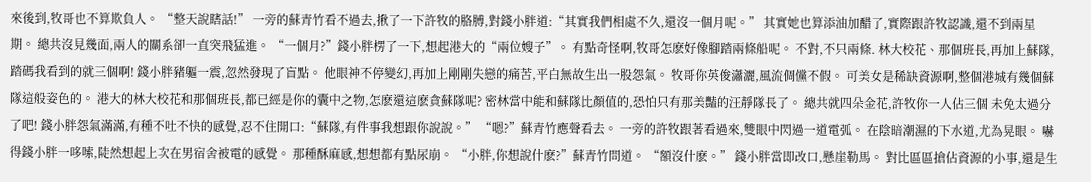來後到,牧哥也不算欺負人。 “整天說瞎話!” 一旁的蘇青竹看不過去,揪了一下許牧的胳膊,對錢小胖道:“其實我們相處不久,還沒一個月呢。” 其實她也算添油加醋了,實際跟許牧認識,還不到兩星期。 總共沒見幾面,兩人的關系卻一直突飛猛進。 “一個月?”錢小胖楞了一下,想起港大的“兩位嫂子”。 有點奇怪啊,牧哥怎麽好像腳踏兩條船呢。 不對,不只兩條. 林大校花、那個班長,再加上蘇隊,踏碼我看到的就三個啊! 錢小胖豬軀一震,忽然發現了盲點。 他眼神不停變幻,再加上剛剛失戀的痛苦,平白無故生出一股怨氣。 牧哥你英俊瀟灑,風流倜儻不假。 可美女是稀缺資源啊,整個港城有幾個蘇隊這般姿色的。 港大的林大校花和那個班長,都已經是你的囊中之物,怎麽還這麽貪蘇隊呢? 密林當中能和蘇隊比顏值的,恐怕只有那美豔的汪靜隊長了。 總共就四朵金花,許牧你一人佔三個 未免太過分了吧! 錢小胖怨氣滿滿,有種不吐不快的感覺,忍不住開口:“蘇隊,有件事我想跟你說說。” “嗯?”蘇青竹應聲看去。 一旁的許牧跟著看過來,雙眼中閃過一道電弧。 在陰暗潮濕的下水道,尤為晃眼。 嚇得錢小胖一哆嗦,陡然想起上次在男宿舍被電的感覺。 那種酥麻感,想想都有點尿崩。 “小胖,你想說什麽?”蘇青竹問道。 “額沒什麽。” 錢小胖當即改口,懸崖勒馬。 對比區區搶佔資源的小事,還是生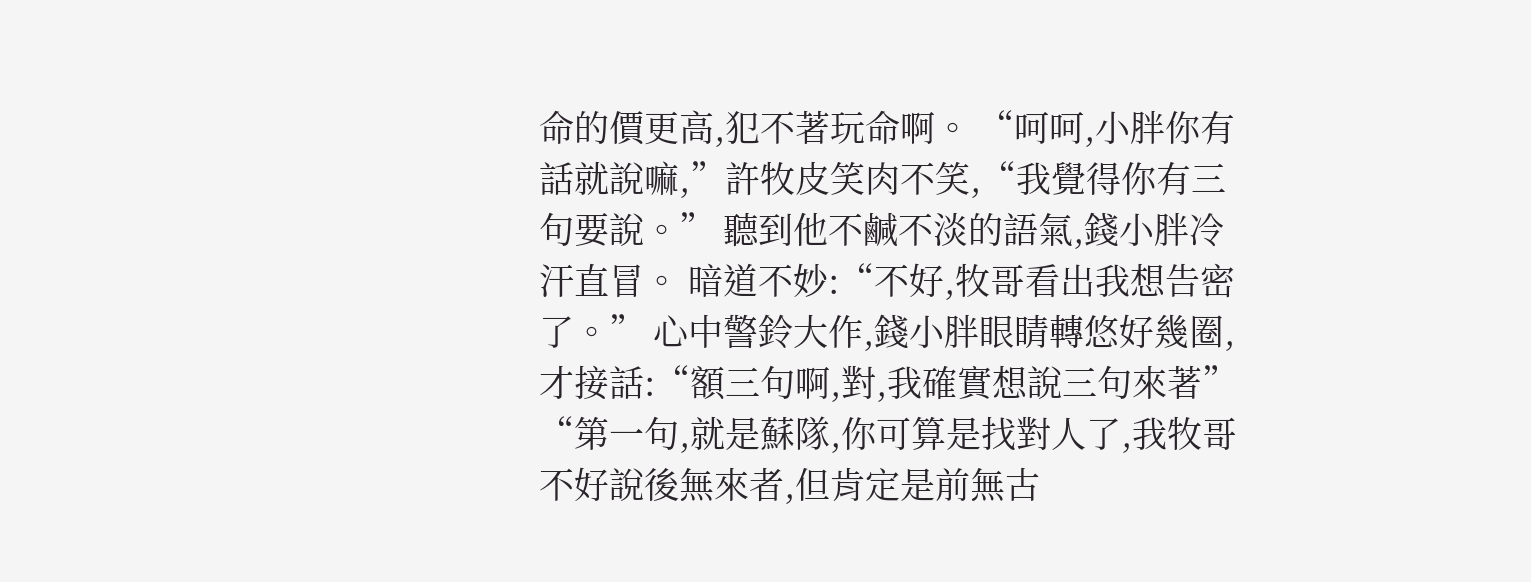命的價更高,犯不著玩命啊。 “呵呵,小胖你有話就說嘛,”許牧皮笑肉不笑,“我覺得你有三句要說。” 聽到他不鹹不淡的語氣,錢小胖冷汗直冒。 暗道不妙:“不好,牧哥看出我想告密了。” 心中警鈴大作,錢小胖眼睛轉悠好幾圈,才接話:“額三句啊,對,我確實想說三句來著” “第一句,就是蘇隊,你可算是找對人了,我牧哥不好說後無來者,但肯定是前無古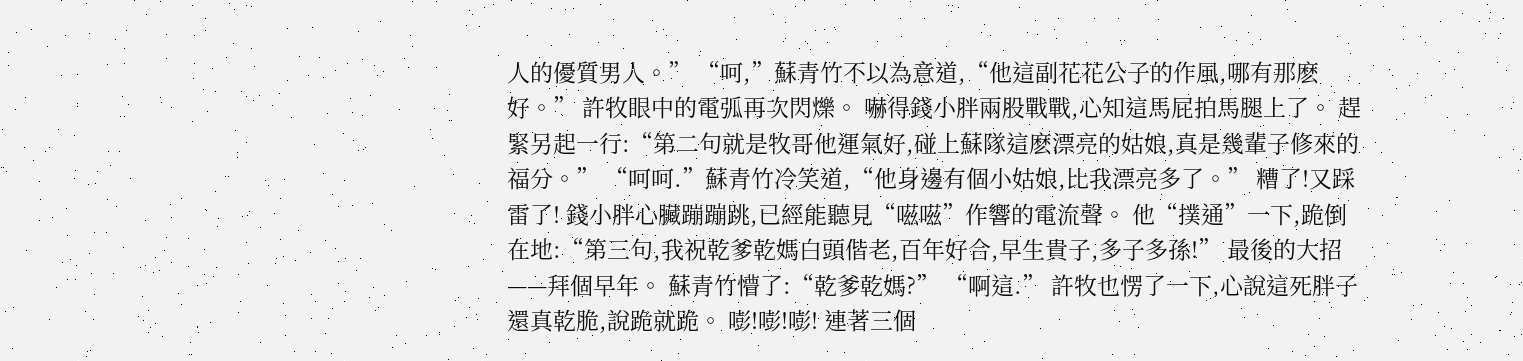人的優質男人。” “呵,”蘇青竹不以為意道,“他這副花花公子的作風,哪有那麽好。” 許牧眼中的電弧再次閃爍。 嚇得錢小胖兩股戰戰,心知這馬屁拍馬腿上了。 趕緊另起一行:“第二句就是牧哥他運氣好,碰上蘇隊這麽漂亮的姑娘,真是幾輩子修來的福分。” “呵呵.”蘇青竹冷笑道,“他身邊有個小姑娘,比我漂亮多了。” 糟了!又踩雷了! 錢小胖心臟蹦蹦跳,已經能聽見“嗞嗞”作響的電流聲。 他“撲通”一下,跪倒在地:“第三句,我祝乾爹乾媽白頭偕老,百年好合,早生貴子,多子多孫!” 最後的大招——拜個早年。 蘇青竹懵了:“乾爹乾媽?” “啊這.” 許牧也愣了一下,心說這死胖子還真乾脆,說跪就跪。 嘭!嘭!嘭! 連著三個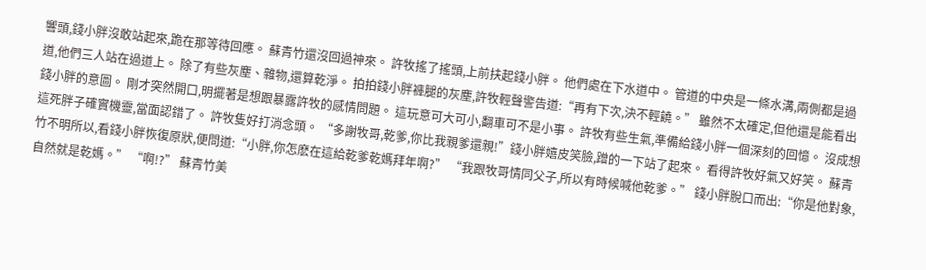響頭,錢小胖沒敢站起來,跪在那等待回應。 蘇青竹還沒回過神來。 許牧搖了搖頭,上前扶起錢小胖。 他們處在下水道中。 管道的中央是一條水溝,兩側都是過道,他們三人站在過道上。 除了有些灰塵、雜物,還算乾淨。 拍拍錢小胖褲腿的灰塵,許牧輕聲警告道:“再有下次,決不輕饒。” 雖然不太確定,但他還是能看出錢小胖的意圖。 剛才突然開口,明擺著是想跟暴露許牧的感情問題。 這玩意可大可小,翻車可不是小事。 許牧有些生氣,準備給錢小胖一個深刻的回憶。 沒成想這死胖子確實機靈,當面認錯了。 許牧隻好打消念頭。 “多謝牧哥,乾爹,你比我親爹還親!”錢小胖嬉皮笑臉,蹭的一下站了起來。 看得許牧好氣又好笑。 蘇青竹不明所以,看錢小胖恢復原狀,便問道:“小胖,你怎麽在這給乾爹乾媽拜年啊?” “我跟牧哥情同父子,所以有時候喊他乾爹。” 錢小胖脫口而出:“你是他對象,自然就是乾媽。” “啊!?” 蘇青竹美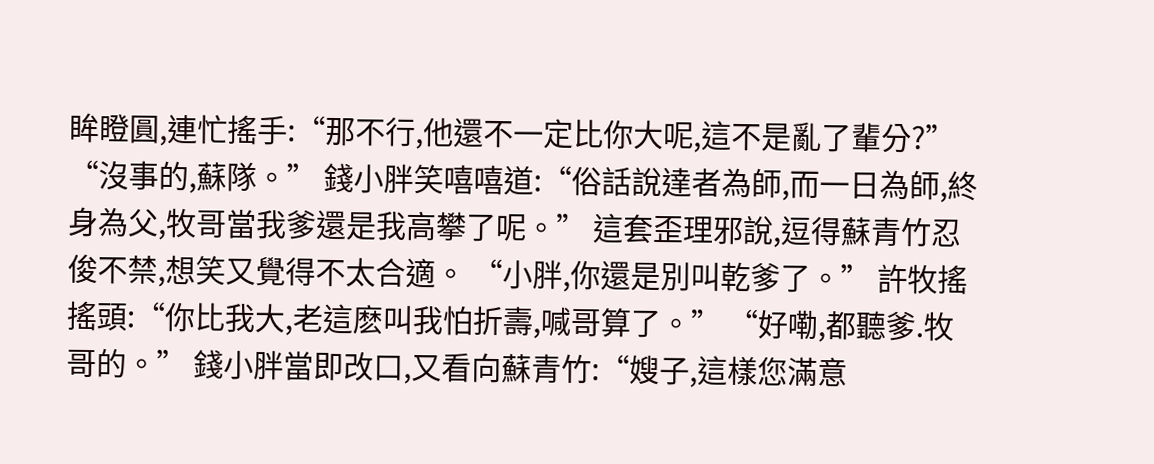眸瞪圓,連忙搖手:“那不行,他還不一定比你大呢,這不是亂了輩分?” “沒事的,蘇隊。” 錢小胖笑嘻嘻道:“俗話說達者為師,而一日為師,終身為父,牧哥當我爹還是我高攀了呢。” 這套歪理邪說,逗得蘇青竹忍俊不禁,想笑又覺得不太合適。 “小胖,你還是別叫乾爹了。” 許牧搖搖頭:“你比我大,老這麽叫我怕折壽,喊哥算了。” “好嘞,都聽爹.牧哥的。” 錢小胖當即改口,又看向蘇青竹:“嫂子,這樣您滿意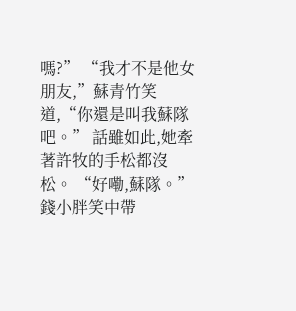嗎?” “我才不是他女朋友,”蘇青竹笑道,“你還是叫我蘇隊吧。” 話雖如此,她牽著許牧的手松都沒松。 “好嘞,蘇隊。”錢小胖笑中帶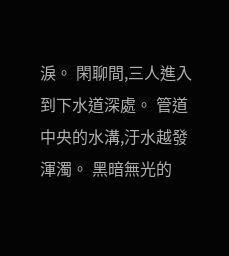淚。 閑聊間,三人進入到下水道深處。 管道中央的水溝,汙水越發渾濁。 黑暗無光的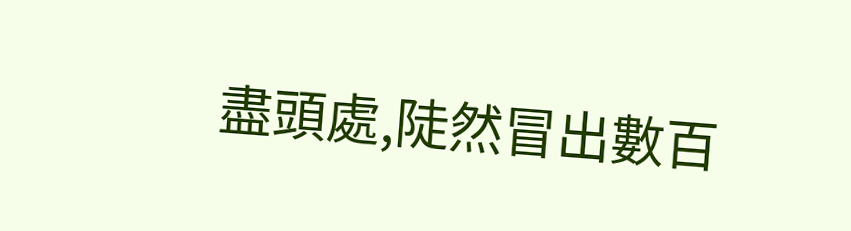盡頭處,陡然冒出數百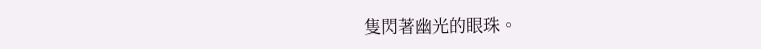隻閃著幽光的眼珠。